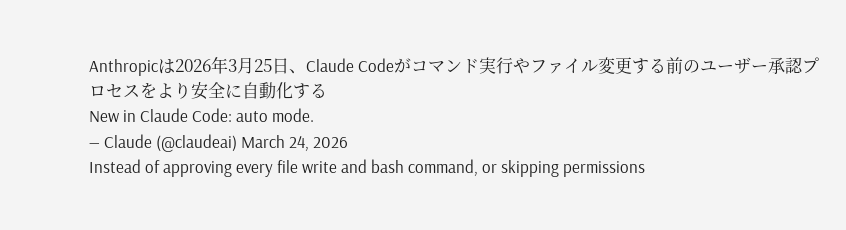Anthropicは2026年3月25日、Claude Codeがコマンド実行やファイル変更する前のユーザー承認プロセスをより安全に自動化する
New in Claude Code: auto mode.
— Claude (@claudeai) March 24, 2026
Instead of approving every file write and bash command, or skipping permissions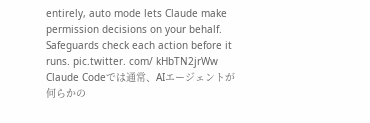entirely, auto mode lets Claude make permission decisions on your behalf.
Safeguards check each action before it runs. pic.twitter. com/ kHbTN2jrWw
Claude Codeでは通常、AIエージェントが何らかの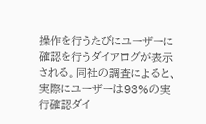操作を行うたびにユーザーに確認を行うダイアログが表示される。同社の調査によると、実際にユーザーは93%の実行確認ダイ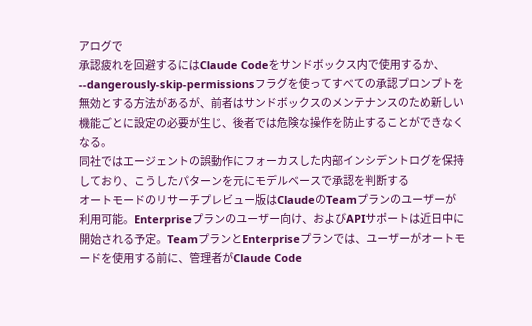アログで
承認疲れを回避するにはClaude Codeをサンドボックス内で使用するか、--dangerously-skip-permissionsフラグを使ってすべての承認プロンプトを無効とする方法があるが、前者はサンドボックスのメンテナンスのため新しい機能ごとに設定の必要が生じ、後者では危険な操作を防止することができなくなる。
同社ではエージェントの誤動作にフォーカスした内部インシデントログを保持しており、こうしたパターンを元にモデルベースで承認を判断する
オートモードのリサーチプレビュー版はClaudeのTeamプランのユーザーが利用可能。Enterpriseプランのユーザー向け、およびAPIサポートは近日中に開始される予定。TeamプランとEnterpriseプランでは、ユーザーがオートモードを使用する前に、管理者がClaude Code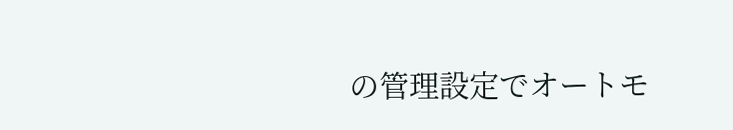の管理設定でオートモ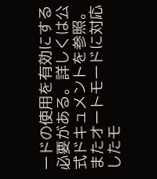ードの使用を有効にする必要がある。詳しくは公式ドキュメントを参照。
またオートモードに対応したモ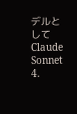デルとしてClaude Sonnet 4.